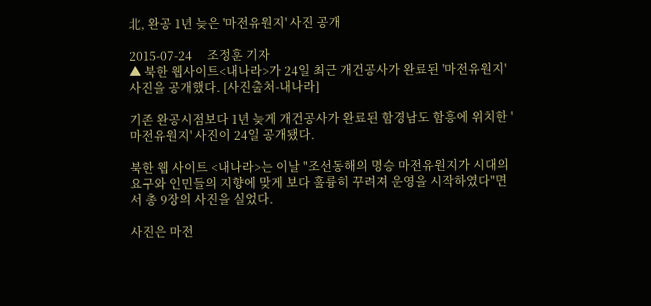北, 완공 1년 늦은 '마전유원지' 사진 공개

2015-07-24     조정훈 기자
▲ 북한 웹사이트<내나라>가 24일 최근 개건공사가 완료된 '마전유원지' 사진을 공개했다. [사진출처-내나라]

기존 완공시점보다 1년 늦게 개건공사가 완료된 함경남도 함흥에 위치한 '마전유원지' 사진이 24일 공개됐다.

북한 웹 사이트 <내나라>는 이날 "조선동해의 명승 마전유원지가 시대의 요구와 인민들의 지향에 맞게 보다 훌륭히 꾸려져 운영을 시작하였다"면서 총 9장의 사진을 실었다.

사진은 마전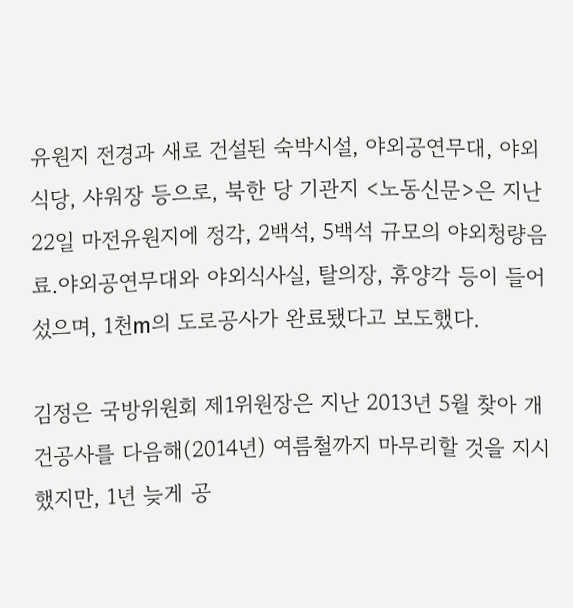유원지 전경과 새로 건설된 숙박시설, 야외공연무대, 야외식당, 샤워장 등으로, 북한 당 기관지 <노동신문>은 지난 22일 마전유원지에 정각, 2백석, 5백석 규모의 야외청량음료.야외공연무대와 야외식사실, 탈의장, 휴양각 등이 들어섰으며, 1천m의 도로공사가 완료됐다고 보도했다.

김정은 국방위원회 제1위원장은 지난 2013년 5월 찾아 개건공사를 다음해(2014년) 여름철까지 마무리할 것을 지시했지만, 1년 늦게 공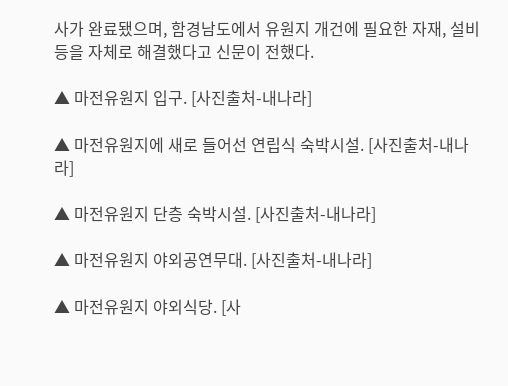사가 완료됐으며, 함경남도에서 유원지 개건에 필요한 자재, 설비 등을 자체로 해결했다고 신문이 전했다.

▲ 마전유원지 입구. [사진출처-내나라]

▲ 마전유원지에 새로 들어선 연립식 숙박시설. [사진출처-내나라]

▲ 마전유원지 단층 숙박시설. [사진출처-내나라]

▲ 마전유원지 야외공연무대. [사진출처-내나라]

▲ 마전유원지 야외식당. [사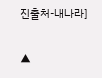진출처-내나라]

▲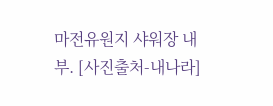마전유원지 샤워장 내부. [사진출처-내나라]